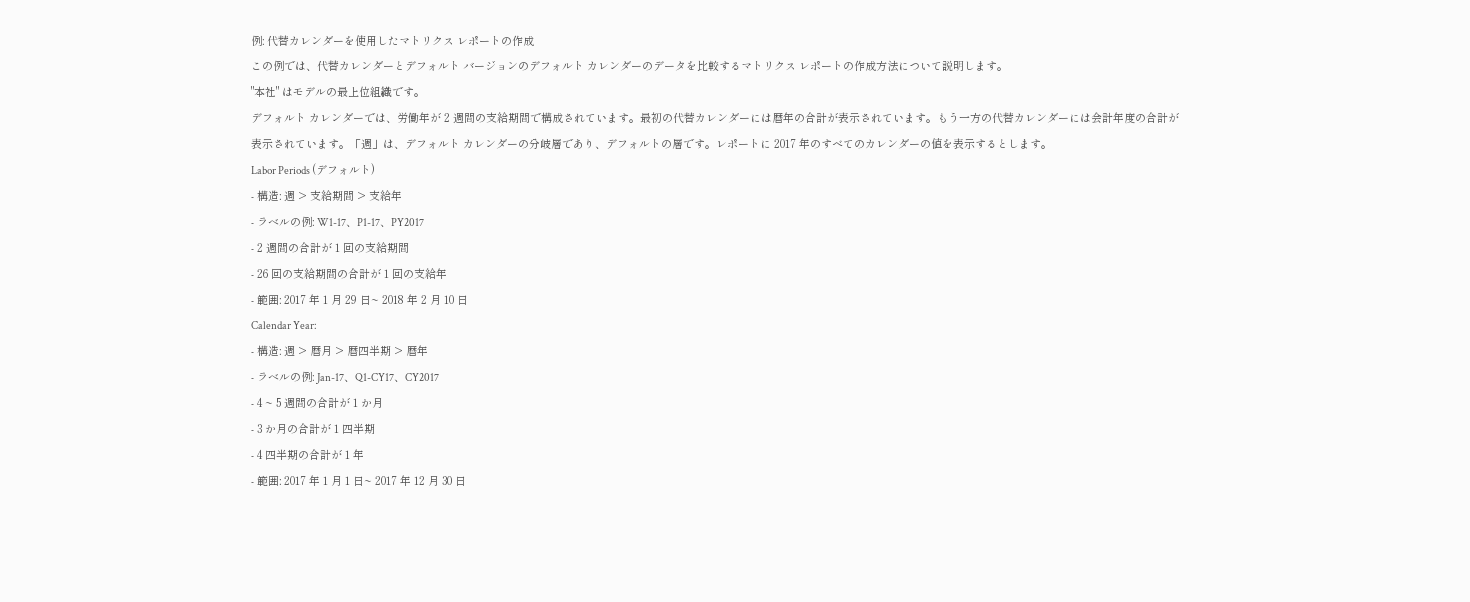例: 代替カレンダーを使用したマトリクス レポートの作成
この例では、代替カレンダーとデフォルト バージョンのデフォルト カレンダーのデータを比較するマトリクス レポートの作成方法について説明します。
"本社" はモデルの最上位組織です。
デフォルト カレンダーでは、労働年が 2 週間の支給期間で構成されています。最初の代替カレンダーには暦年の合計が表示されています。もう一方の代替カレンダーには会計年度の合計が表示されています。「週」は、デフォルト カレンダーの分岐層であり、デフォルトの層です。レポートに 2017 年のすべてのカレンダーの値を表示するとします。
Labor Periods (デフォルト)
- 構造: 週 > 支給期間 > 支給年
- ラベルの例: W1-17、P1-17、PY2017
- 2 週間の合計が 1 回の支給期間
- 26 回の支給期間の合計が 1 回の支給年
- 範囲: 2017 年 1 月 29 日~ 2018 年 2 月 10 日
Calendar Year:
- 構造: 週 > 暦月 > 暦四半期 > 暦年
- ラベルの例: Jan-17、Q1-CY17、CY2017
- 4 ~ 5 週間の合計が 1 か月
- 3 か月の合計が 1 四半期
- 4 四半期の合計が 1 年
- 範囲: 2017 年 1 月 1 日~ 2017 年 12 月 30 日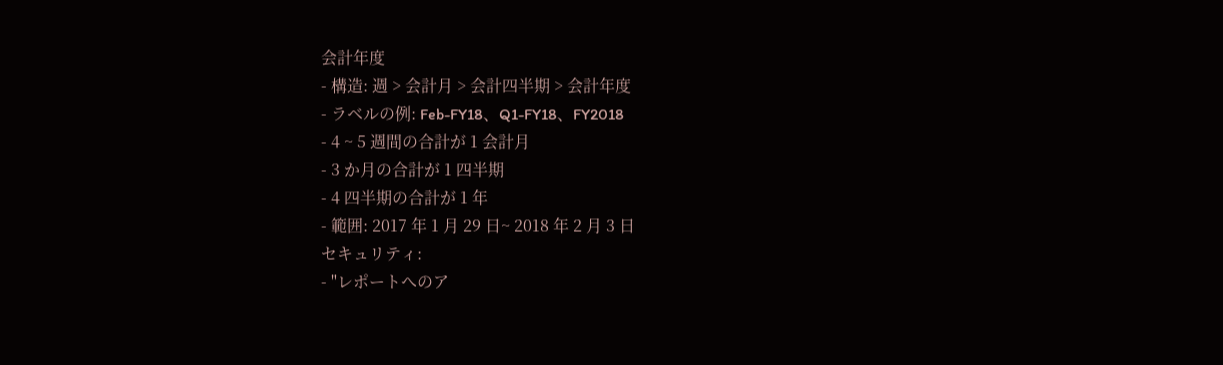会計年度
- 構造: 週 > 会計月 > 会計四半期 > 会計年度
- ラベルの例: Feb-FY18、Q1-FY18、FY2018
- 4 ~ 5 週間の合計が 1 会計月
- 3 か月の合計が 1 四半期
- 4 四半期の合計が 1 年
- 範囲: 2017 年 1 月 29 日~ 2018 年 2 月 3 日
セキュリティ:
- "レポートへのア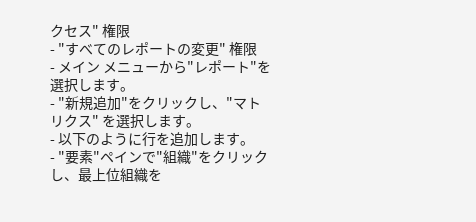クセス" 権限
- "すべてのレポートの変更" 権限
- メイン メニューから"レポート"を選択します。
- "新規追加"をクリックし、"マトリクス" を選択します。
- 以下のように行を追加します。
- "要素"ペインで"組織"をクリックし、最上位組織を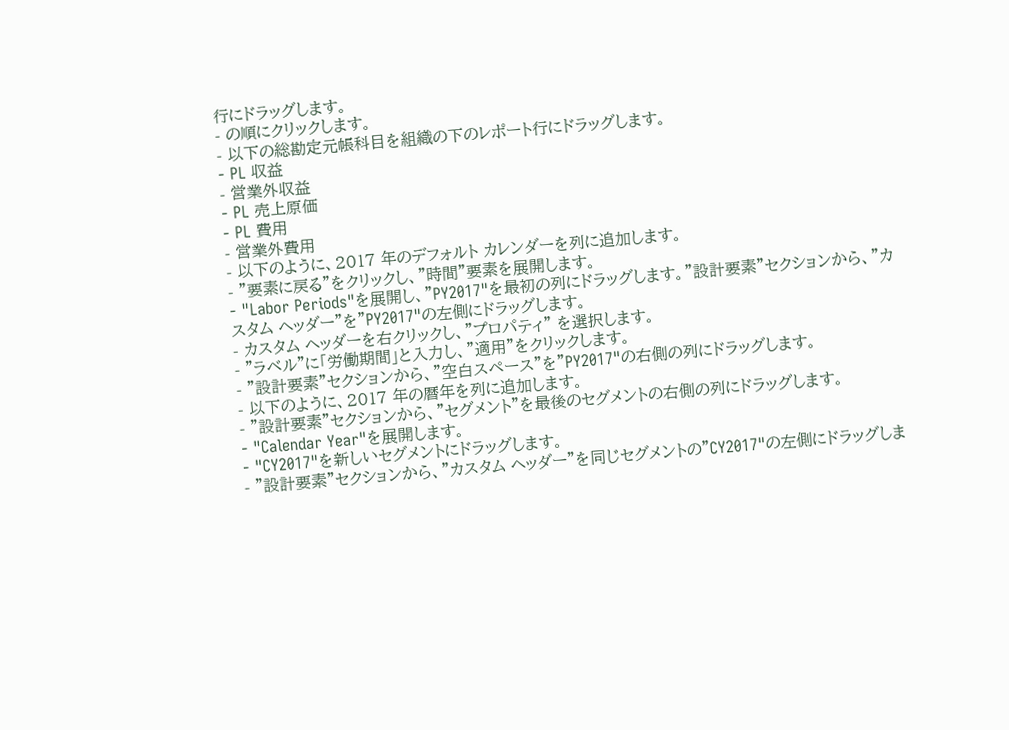行にドラッグします。
- の順にクリックします。
- 以下の総勘定元帳科目を組織の下のレポート行にドラッグします。
- PL 収益
- 営業外収益
- PL 売上原価
- PL 費用
- 営業外費用
- 以下のように、2017 年のデフォルト カレンダーを列に追加します。
- "要素に戻る"をクリックし、"時間"要素を展開します。
- "Labor Periods"を展開し、"PY2017"を最初の列にドラッグします。"設計要素"セクションから、"カスタム ヘッダー"を"PY2017"の左側にドラッグします。
- カスタム ヘッダーを右クリックし、"プロパティ" を選択します。
- "ラベル"に「労働期間」と入力し、"適用"をクリックします。
- "設計要素"セクションから、"空白スペース"を"PY2017"の右側の列にドラッグします。
- 以下のように、2017 年の暦年を列に追加します。
- "設計要素"セクションから、"セグメント"を最後のセグメントの右側の列にドラッグします。
- "Calendar Year"を展開します。
- "CY2017"を新しいセグメントにドラッグします。
- "設計要素"セクションから、"カスタム ヘッダー"を同じセグメントの"CY2017"の左側にドラッグしま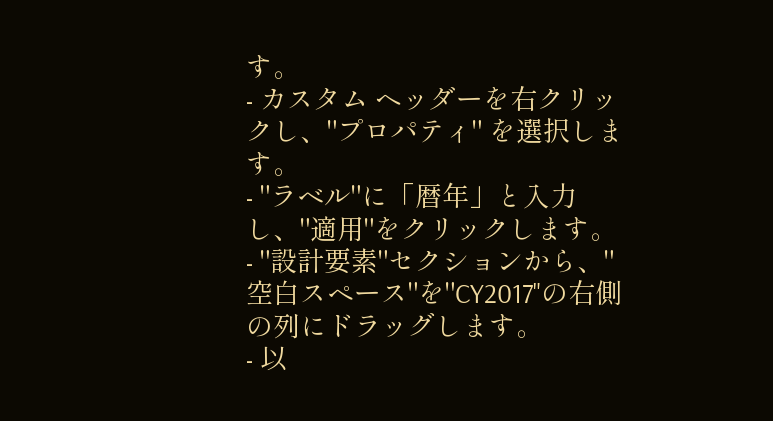す。
- カスタム ヘッダーを右クリックし、"プロパティ" を選択します。
- "ラベル"に「暦年」と入力し、"適用"をクリックします。
- "設計要素"セクションから、"空白スペース"を"CY2017"の右側の列にドラッグします。
- 以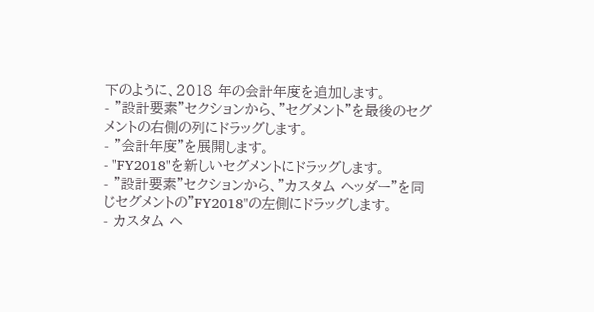下のように、2018 年の会計年度を追加します。
- "設計要素"セクションから、"セグメント"を最後のセグメントの右側の列にドラッグします。
- "会計年度"を展開します。
- "FY2018"を新しいセグメントにドラッグします。
- "設計要素"セクションから、"カスタム ヘッダー"を同じセグメントの"FY2018"の左側にドラッグします。
- カスタム ヘ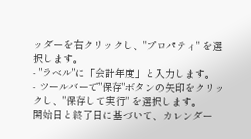ッダーを右クリックし、"プロパティ" を選択します。
- "ラベル"に「会計年度」と入力します。
- ツールバーで"保存"ボタンの矢印をクリックし、"保存して実行" を選択します。
開始日と終了日に基づいて、カレンダー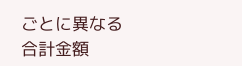ごとに異なる合計金額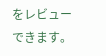をレビューできます。